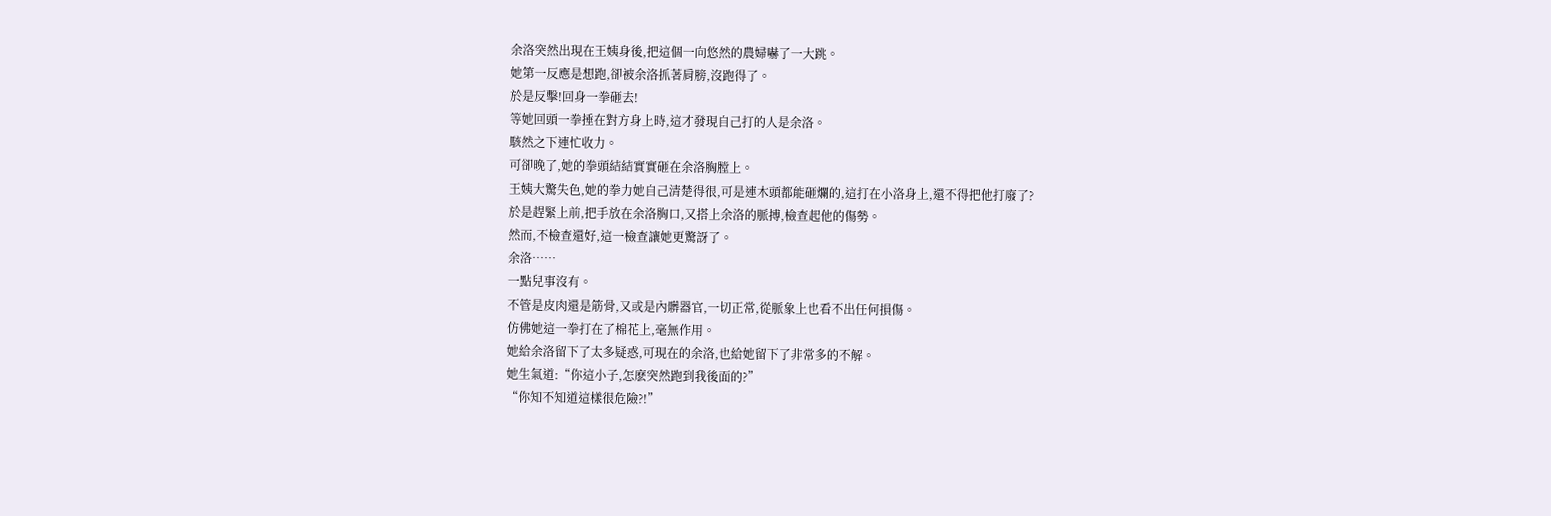余洛突然出現在王姨身後,把這個一向悠然的農婦嚇了一大跳。
她第一反應是想跑,卻被余洛抓著肩膀,沒跑得了。
於是反擊!回身一拳砸去!
等她回頭一拳捶在對方身上時,這才發現自己打的人是余洛。
駭然之下連忙收力。
可卻晚了,她的拳頭結結實實砸在余洛胸膛上。
王姨大驚失色,她的拳力她自己清楚得很,可是連木頭都能砸爛的,這打在小洛身上,還不得把他打廢了?
於是趕緊上前,把手放在余洛胸口,又搭上余洛的脈搏,檢查起他的傷勢。
然而,不檢查還好,這一檢查讓她更驚訝了。
余洛……
一點兒事沒有。
不管是皮肉還是筋骨,又或是內髒器官,一切正常,從脈象上也看不出任何損傷。
仿佛她這一拳打在了棉花上,毫無作用。
她給余洛留下了太多疑惑,可現在的余洛,也給她留下了非常多的不解。
她生氣道:“你這小子,怎麽突然跑到我後面的?”
“你知不知道這樣很危險?!”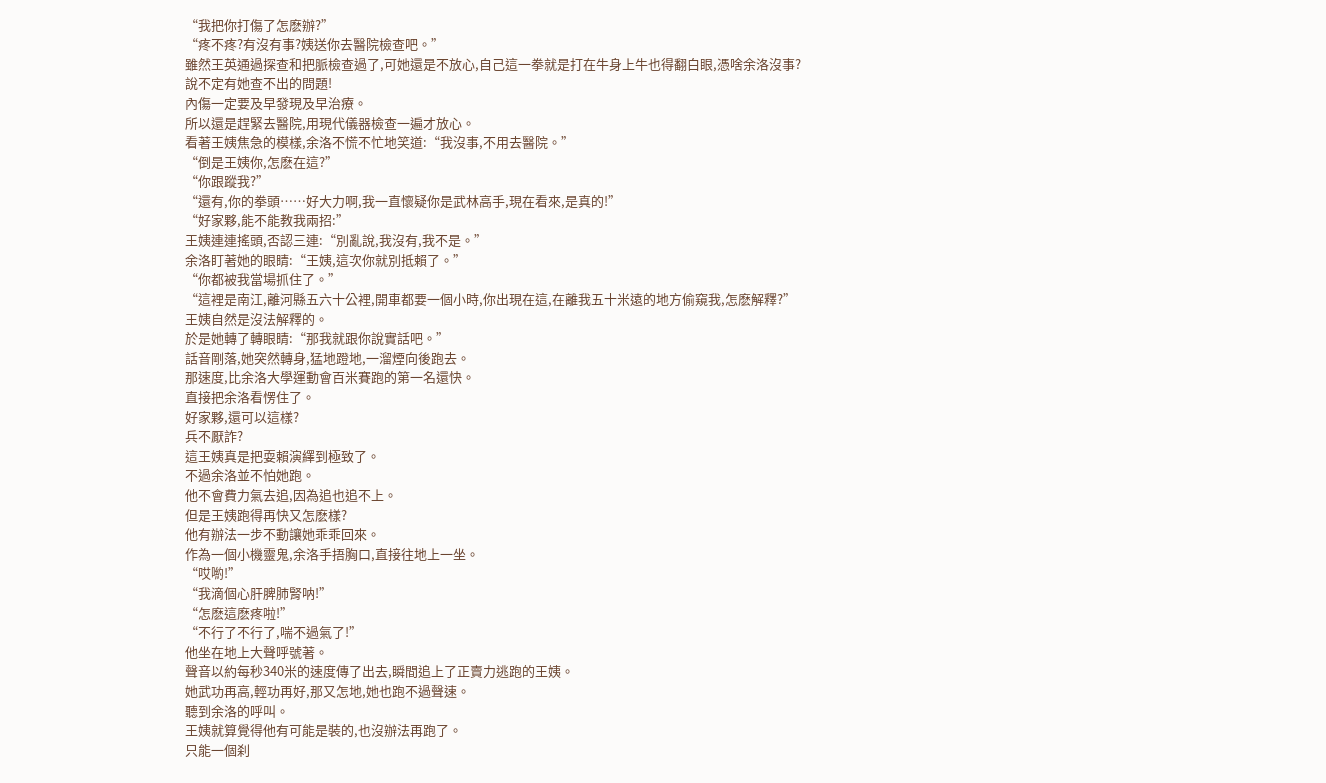“我把你打傷了怎麽辦?”
“疼不疼?有沒有事?姨送你去醫院檢查吧。”
雖然王英通過探查和把脈檢查過了,可她還是不放心,自己這一拳就是打在牛身上牛也得翻白眼,憑啥余洛沒事?
說不定有她查不出的問題!
內傷一定要及早發現及早治療。
所以還是趕緊去醫院,用現代儀器檢查一遍才放心。
看著王姨焦急的模樣,余洛不慌不忙地笑道:“我沒事,不用去醫院。”
“倒是王姨你,怎麽在這?”
“你跟蹤我?”
“還有,你的拳頭……好大力啊,我一直懷疑你是武林高手,現在看來,是真的!”
“好家夥,能不能教我兩招:”
王姨連連搖頭,否認三連:“別亂說,我沒有,我不是。”
余洛盯著她的眼睛:“王姨,這次你就別抵賴了。”
“你都被我當場抓住了。”
“這裡是南江,離河縣五六十公裡,開車都要一個小時,你出現在這,在離我五十米遠的地方偷窺我,怎麽解釋?”
王姨自然是沒法解釋的。
於是她轉了轉眼睛:“那我就跟你說實話吧。”
話音剛落,她突然轉身,猛地蹬地,一溜煙向後跑去。
那速度,比余洛大學運動會百米賽跑的第一名還快。
直接把余洛看愣住了。
好家夥,還可以這樣?
兵不厭詐?
這王姨真是把耍賴演繹到極致了。
不過余洛並不怕她跑。
他不會費力氣去追,因為追也追不上。
但是王姨跑得再快又怎麽樣?
他有辦法一步不動讓她乖乖回來。
作為一個小機靈鬼,余洛手捂胸口,直接往地上一坐。
“哎喲!”
“我滴個心肝脾肺腎呐!”
“怎麽這麽疼啦!”
“不行了不行了,喘不過氣了!”
他坐在地上大聲呼號著。
聲音以約每秒340米的速度傳了出去,瞬間追上了正賣力逃跑的王姨。
她武功再高,輕功再好,那又怎地,她也跑不過聲速。
聽到余洛的呼叫。
王姨就算覺得他有可能是裝的,也沒辦法再跑了。
只能一個刹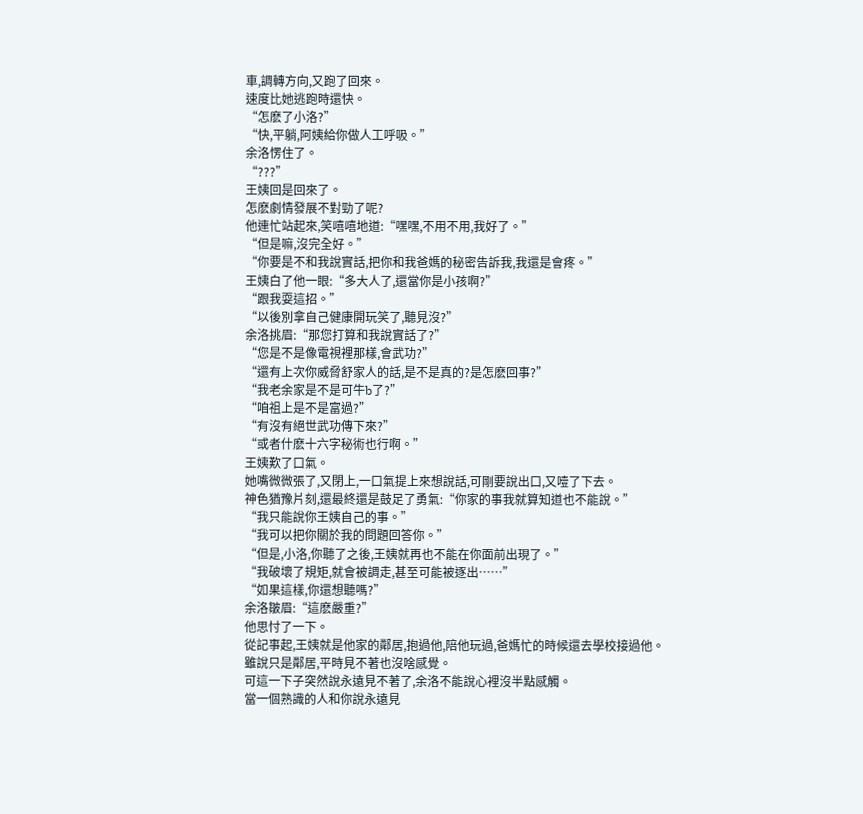車,調轉方向,又跑了回來。
速度比她逃跑時還快。
“怎麽了小洛?”
“快,平躺,阿姨給你做人工呼吸。”
余洛愣住了。
“???”
王姨回是回來了。
怎麽劇情發展不對勁了呢?
他連忙站起來,笑嘻嘻地道:“嘿嘿,不用不用,我好了。”
“但是嘛,沒完全好。”
“你要是不和我說實話,把你和我爸媽的秘密告訴我,我還是會疼。”
王姨白了他一眼:“多大人了,還當你是小孩啊?”
“跟我耍這招。”
“以後別拿自己健康開玩笑了,聽見沒?”
余洛挑眉:“那您打算和我說實話了?”
“您是不是像電視裡那樣,會武功?”
“還有上次你威脅舒家人的話,是不是真的?是怎麽回事?”
“我老余家是不是可牛b了?”
“咱祖上是不是富過?”
“有沒有絕世武功傳下來?”
“或者什麽十六字秘術也行啊。”
王姨歎了口氣。
她嘴微微張了,又閉上,一口氣提上來想說話,可剛要說出口,又噎了下去。
神色猶豫片刻,還最終還是鼓足了勇氣:“你家的事我就算知道也不能說。”
“我只能說你王姨自己的事。”
“我可以把你關於我的問題回答你。”
“但是,小洛,你聽了之後,王姨就再也不能在你面前出現了。”
“我破壞了規矩,就會被調走,甚至可能被逐出……”
“如果這樣,你還想聽嗎?”
余洛皺眉:“這麽嚴重?”
他思忖了一下。
從記事起,王姨就是他家的鄰居,抱過他,陪他玩過,爸媽忙的時候還去學校接過他。
雖說只是鄰居,平時見不著也沒啥感覺。
可這一下子突然說永遠見不著了,余洛不能說心裡沒半點感觸。
當一個熟識的人和你說永遠見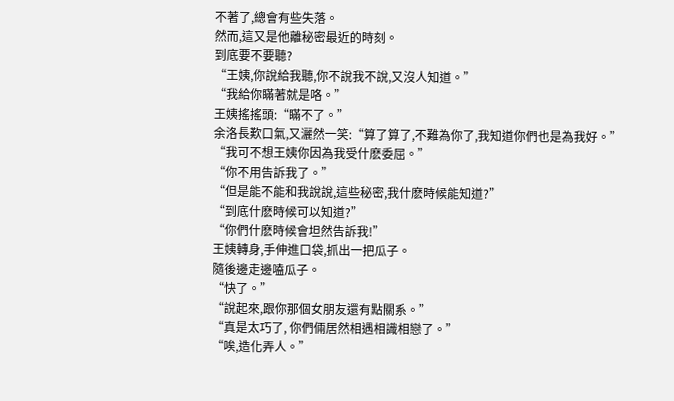不著了,總會有些失落。
然而,這又是他離秘密最近的時刻。
到底要不要聽?
“王姨,你說給我聽,你不說我不說,又沒人知道。”
“我給你瞞著就是咯。”
王姨搖搖頭:“瞞不了。”
余洛長歎口氣,又灑然一笑:“算了算了,不難為你了,我知道你們也是為我好。”
“我可不想王姨你因為我受什麽委屈。”
“你不用告訴我了。”
“但是能不能和我說說,這些秘密,我什麽時候能知道?”
“到底什麽時候可以知道?”
“你們什麽時候會坦然告訴我!”
王姨轉身,手伸進口袋,抓出一把瓜子。
隨後邊走邊嗑瓜子。
“快了。”
“說起來,跟你那個女朋友還有點關系。”
“真是太巧了, 你們倆居然相遇相識相戀了。”
“唉,造化弄人。”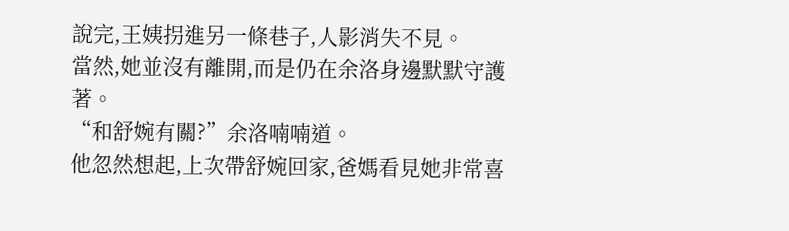說完,王姨拐進另一條巷子,人影消失不見。
當然,她並沒有離開,而是仍在余洛身邊默默守護著。
“和舒婉有關?”余洛喃喃道。
他忽然想起,上次帶舒婉回家,爸媽看見她非常喜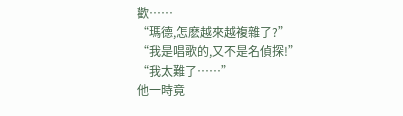歡……
“瑪德,怎麽越來越複雜了?”
“我是唱歌的,又不是名偵探!”
“我太難了……”
他一時竟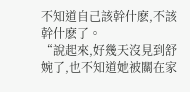不知道自己該幹什麽,不該幹什麽了。
“說起來,好幾天沒見到舒婉了,也不知道她被關在家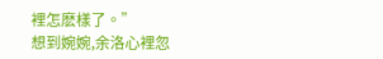裡怎麽樣了。”
想到婉婉,余洛心裡忽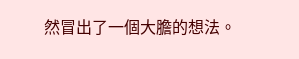然冒出了一個大膽的想法。